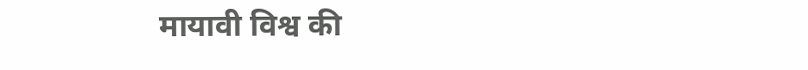मायावी विश्व की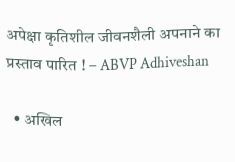अपेक्षा कृतिशील जीवनशैली अपनाने का प्रस्ताव पारित ! – ABVP Adhiveshan

  • अखिल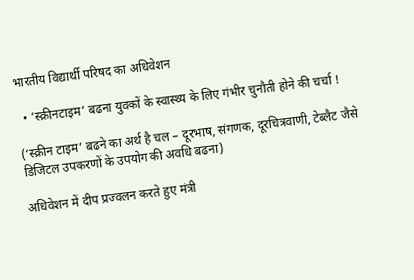भारतीय विद्यार्थी परिषद का अधिवेशन

  • ‘स्क्रीनटाइम’ बढना युवकों के स्वास्थ्य के लिए गंभीर चुनौती होने की चर्चा !

(‘स्क्रीन टाइम’ बढने का अर्थ है चल – दूरभाष, संगणक, दूरचित्रवाणी, टेब्लैट जैसे डिजिटल उपकरणों के उपयोग की अवधि बढना)

अधिवेशन में दीप प्रज्वलन करते हुए मंत्री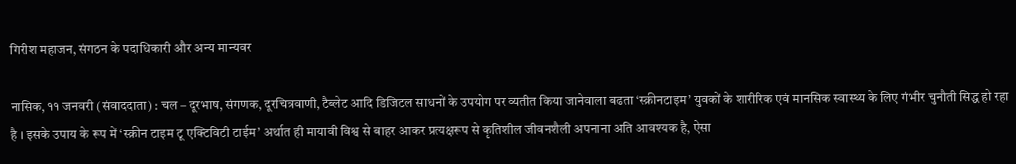गिरीश महाजन, संगठन के पदाधिकारी और अन्य मान्यवर

नासिक, ११ जनवरी (संवाददाता) : चल – दूरभाष, संगणक, दूरचित्रवाणी, टैब्लेट आदि डिजिटल साधनों के उपयोग पर व्यतीत किया जानेवाला बढता ‘स्क्रीनटाइम’ युवकों के शारीरिक एवं मानसिक स्वास्थ्य के लिए गंभीर चुनौती सिद्ध हो रहा है । इसके उपाय के रूप में ‘स्क्रीन टाइम टू एक्टिविटी टाईम’ अर्थात ही मायावी विश्व से बाहर आकर प्रत्यक्षरूप से कृतिशील जीवनशैली अपनाना अति आवश्यक है, ऐसा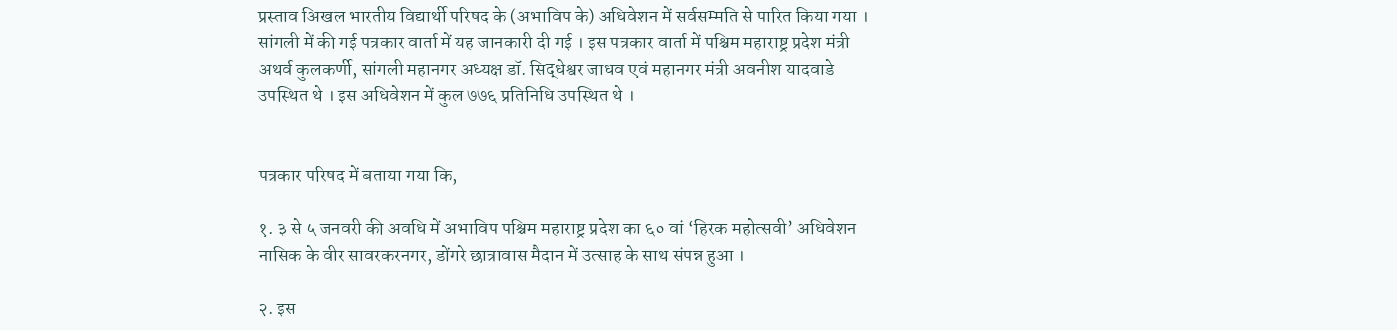प्रस्ताव अिखल भारतीय विद्यार्थी परिषद के (अभाविप के) अधिवेशन में सर्वसम्मति से पारित किया गया । सांगली में की गई पत्रकार वार्ता में यह जानकारी दी गई । इस पत्रकार वार्ता में पश्चिम महाराष्ट्र प्रदेश मंत्री अथर्व कुलकर्णी, सांगली महानगर अध्यक्ष डॉ. सिद्धेश्वर जाधव एवं महानगर मंत्री अवनीश यादवाडे उपस्थित थे । इस अधिवेशन में कुल ७७६ प्रतिनिधि उपस्थित थे ।


पत्रकार परिषद में बताया गया कि,

१. ३ से ५ जनवरी की अवधि में अभाविप पश्चिम महाराष्ट्र प्रदेश का ६० वां ‘हिरक महोत्सवी’ अधिवेशन नासिक के वीर सावरकरनगर, डोंगरे छात्रावास मैदान में उत्साह के साथ संपन्न हुआ ।

२. इस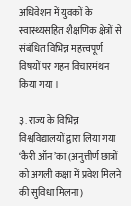अधिवेशन में युवकों के स्वास्थ्यसहित शैक्षणिक क्षेत्रों से संबंधित विभिन्न महत्त्वपूर्ण विषयों पर गहन विचारमंथन किया गया ।

३. राज्य के विभिन्न विश्वविद्यालयों द्वारा लिया गया ‘कैरी ऑन’का (अनुत्तीर्ण छात्रों को अगली कक्षा में प्रवेश मिलने की सुविधा मिलना)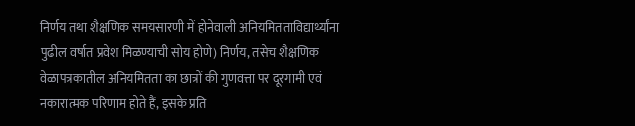निर्णय तथा शैक्षणिक समयसारणी में होनेवाली अनियमितताविद्यार्थ्यांना पुढील वर्षात प्रवेश मिळण्याची सोय होणे) निर्णय, तसेच शैक्षणिक वेळापत्रकातील अनियमितता का छात्रों की गुणवत्ता पर दूरगामी एवं नकारात्मक परिणाम होते हैं, इसके प्रति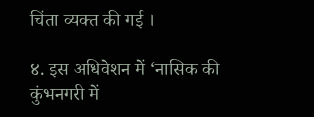चिंता व्यक्त की गई ।

४. इस अधिवेशन में ‘नासिक की कुंभनगरी में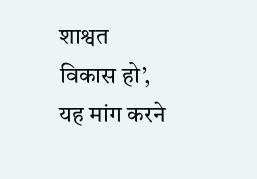शाश्वत विकास हो’, यह मांग करने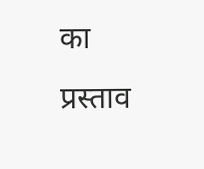का प्रस्ताव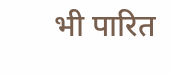भी पारित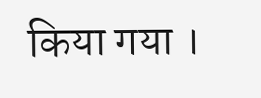किया गया ।